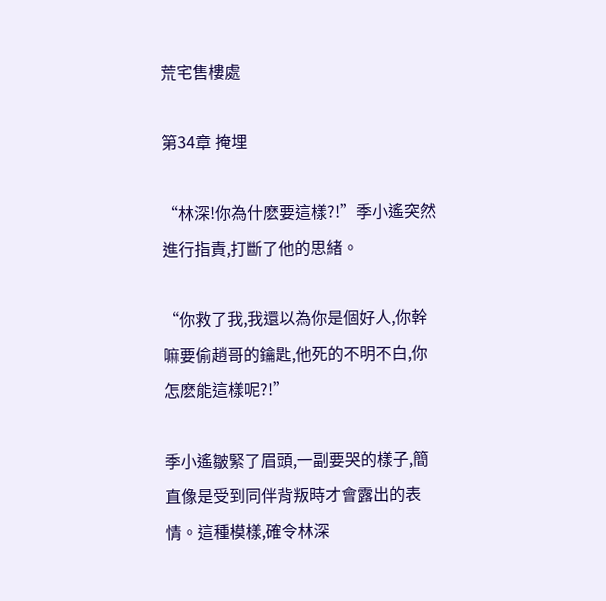荒宅售樓處

第34章 掩埋

“林深!你為什麽要這樣?!”季小遙突然進行指責,打斷了他的思緒。

“你救了我,我還以為你是個好人,你幹嘛要偷趙哥的鑰匙,他死的不明不白,你怎麽能這樣呢?!”

季小遙皺緊了眉頭,一副要哭的樣子,簡直像是受到同伴背叛時才會露出的表情。這種模樣,確令林深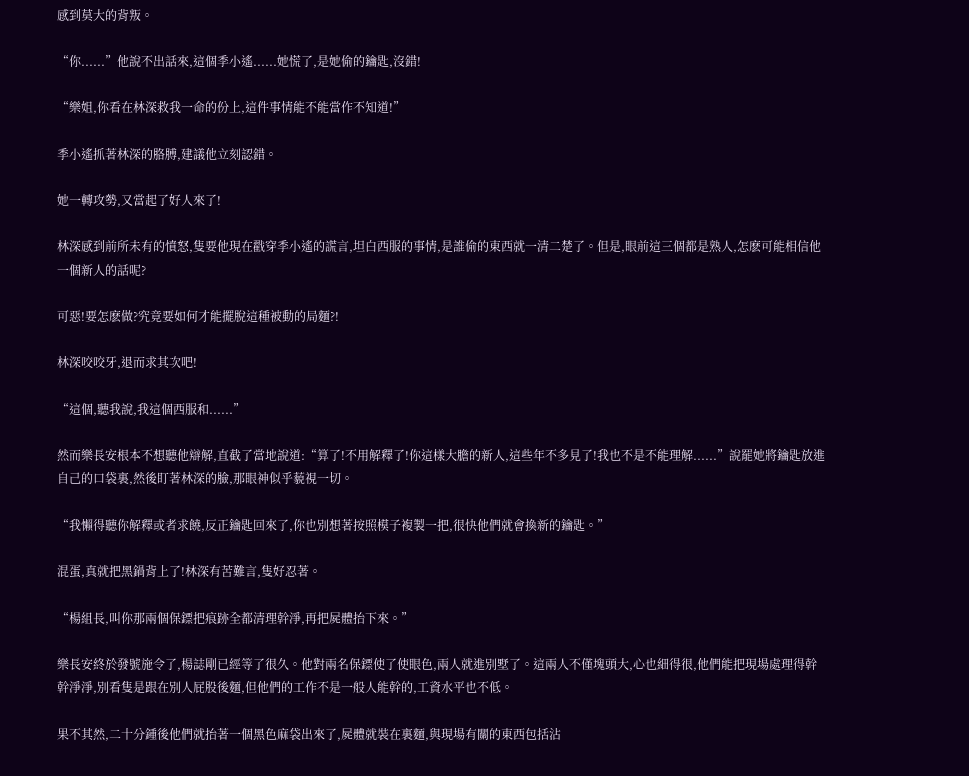感到莫大的背叛。

“你......”他說不出話來,這個季小遙......她慌了,是她偷的鑰匙,沒錯!

“樂姐,你看在林深救我一命的份上,這件事情能不能當作不知道!”

季小遙抓著林深的胳膊,建議他立刻認錯。

她一轉攻勢,又當起了好人來了!

林深感到前所未有的憤怒,隻要他現在戳穿季小遙的謊言,坦白西服的事情,是誰偷的東西就一清二楚了。但是,眼前這三個都是熟人,怎麽可能相信他一個新人的話呢?

可惡!要怎麽做?究竟要如何才能擺脫這種被動的局麵?!

林深咬咬牙,退而求其次吧!

“這個,聽我說,我這個西服和......”

然而樂長安根本不想聽他辯解,直截了當地說道:“算了!不用解釋了!你這樣大膽的新人,這些年不多見了!我也不是不能理解......”說罷她將鑰匙放進自己的口袋裏,然後盯著林深的臉,那眼神似乎藐視一切。

“我懶得聽你解釋或者求饒,反正鑰匙回來了,你也別想著按照模子複製一把,很快他們就會換新的鑰匙。”

混蛋,真就把黑鍋背上了!林深有苦難言,隻好忍著。

“楊組長,叫你那兩個保鏢把痕跡全都清理幹淨,再把屍體抬下來。”

樂長安終於發號施令了,楊誌剛已經等了很久。他對兩名保鏢使了使眼色,兩人就進別墅了。這兩人不僅塊頭大,心也細得很,他們能把現場處理得幹幹淨淨,別看隻是跟在別人屁股後麵,但他們的工作不是一般人能幹的,工資水平也不低。

果不其然,二十分鍾後他們就抬著一個黑色麻袋出來了,屍體就裝在裏麵,與現場有關的東西包括沾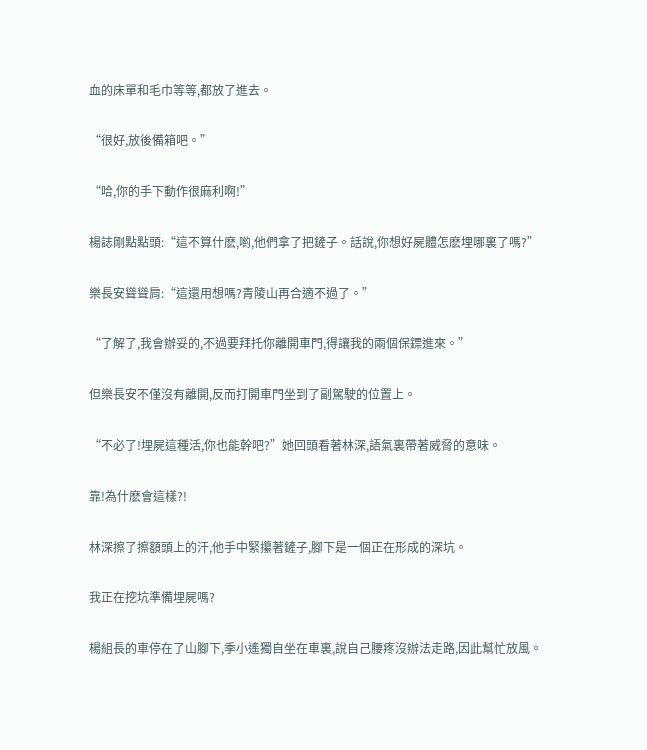血的床單和毛巾等等,都放了進去。

“很好,放後備箱吧。”

“哈,你的手下動作很麻利啊!”

楊誌剛點點頭:“這不算什麽,喲,他們拿了把鏟子。話說,你想好屍體怎麽埋哪裏了嗎?”

樂長安聳聳肩:“這還用想嗎?青陵山再合適不過了。”

“了解了,我會辦妥的,不過要拜托你離開車門,得讓我的兩個保鏢進來。”

但樂長安不僅沒有離開,反而打開車門坐到了副駕駛的位置上。

“不必了!埋屍這種活,你也能幹吧?”她回頭看著林深,語氣裏帶著威脅的意味。

靠!為什麽會這樣?!

林深擦了擦額頭上的汗,他手中緊攥著鏟子,腳下是一個正在形成的深坑。

我正在挖坑準備埋屍嗎?

楊組長的車停在了山腳下,季小遙獨自坐在車裏,說自己腰疼沒辦法走路,因此幫忙放風。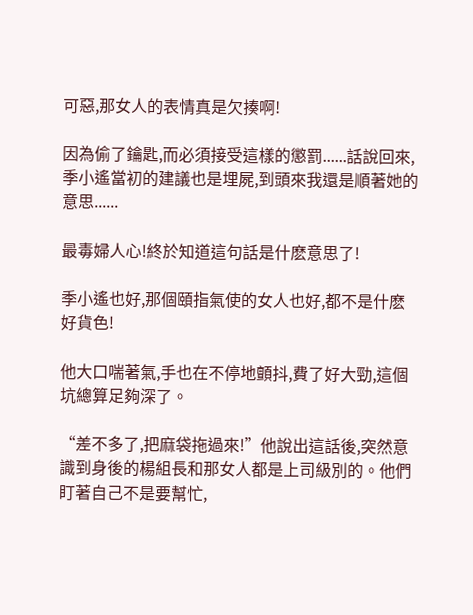可惡,那女人的表情真是欠揍啊!

因為偷了鑰匙,而必須接受這樣的懲罰......話說回來,季小遙當初的建議也是埋屍,到頭來我還是順著她的意思......

最毒婦人心!終於知道這句話是什麽意思了!

季小遙也好,那個頤指氣使的女人也好,都不是什麽好貨色!

他大口喘著氣,手也在不停地顫抖,費了好大勁,這個坑總算足夠深了。

“差不多了,把麻袋拖過來!”他說出這話後,突然意識到身後的楊組長和那女人都是上司級別的。他們盯著自己不是要幫忙,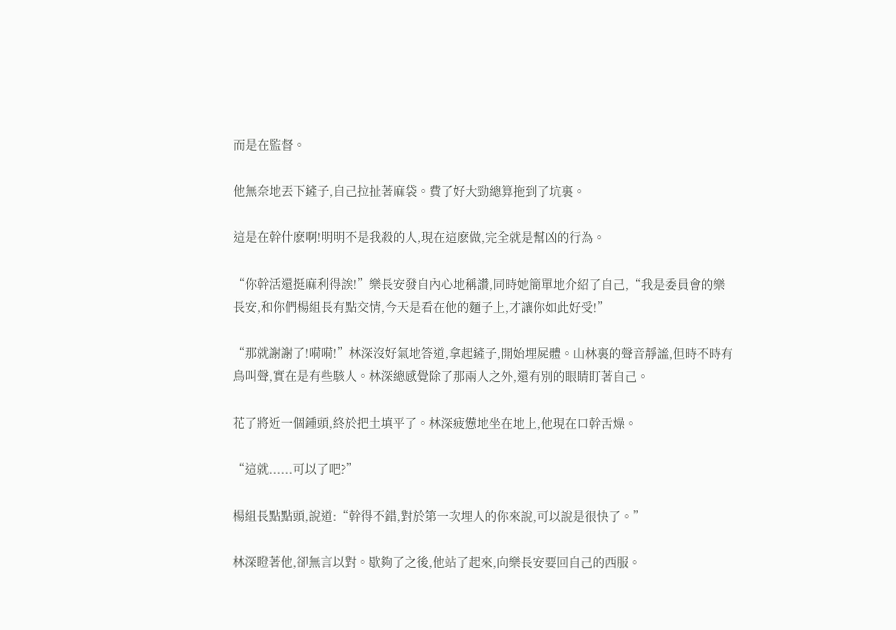而是在監督。

他無奈地丟下鏟子,自己拉扯著麻袋。費了好大勁總算拖到了坑裏。

這是在幹什麽啊!明明不是我殺的人,現在這麽做,完全就是幫凶的行為。

“你幹活還挺麻利得誒!”樂長安發自內心地稱讚,同時她簡單地介紹了自己,“我是委員會的樂長安,和你們楊組長有點交情,今天是看在他的麵子上,才讓你如此好受!”

“那就謝謝了!嗬嗬!”林深沒好氣地答道,拿起鏟子,開始埋屍體。山林裏的聲音靜謐,但時不時有鳥叫聲,實在是有些駭人。林深總感覺除了那兩人之外,還有別的眼睛盯著自己。

花了將近一個鍾頭,終於把土填平了。林深疲憊地坐在地上,他現在口幹舌燥。

“這就......可以了吧?”

楊組長點點頭,說道:“幹得不錯,對於第一次埋人的你來說,可以說是很快了。”

林深瞪著他,卻無言以對。歇夠了之後,他站了起來,向樂長安要回自己的西服。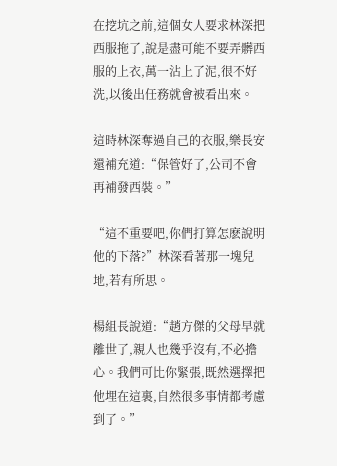在挖坑之前,這個女人要求林深把西服拖了,說是盡可能不要弄髒西服的上衣,萬一沾上了泥,很不好洗,以後出任務就會被看出來。

這時林深奪過自己的衣服,樂長安還補充道:“保管好了,公司不會再補發西裝。”

“這不重要吧,你們打算怎麽說明他的下落?”林深看著那一塊兒地,若有所思。

楊組長說道:“趙方傑的父母早就離世了,親人也幾乎沒有,不必擔心。我們可比你緊張,既然選擇把他埋在這裏,自然很多事情都考慮到了。”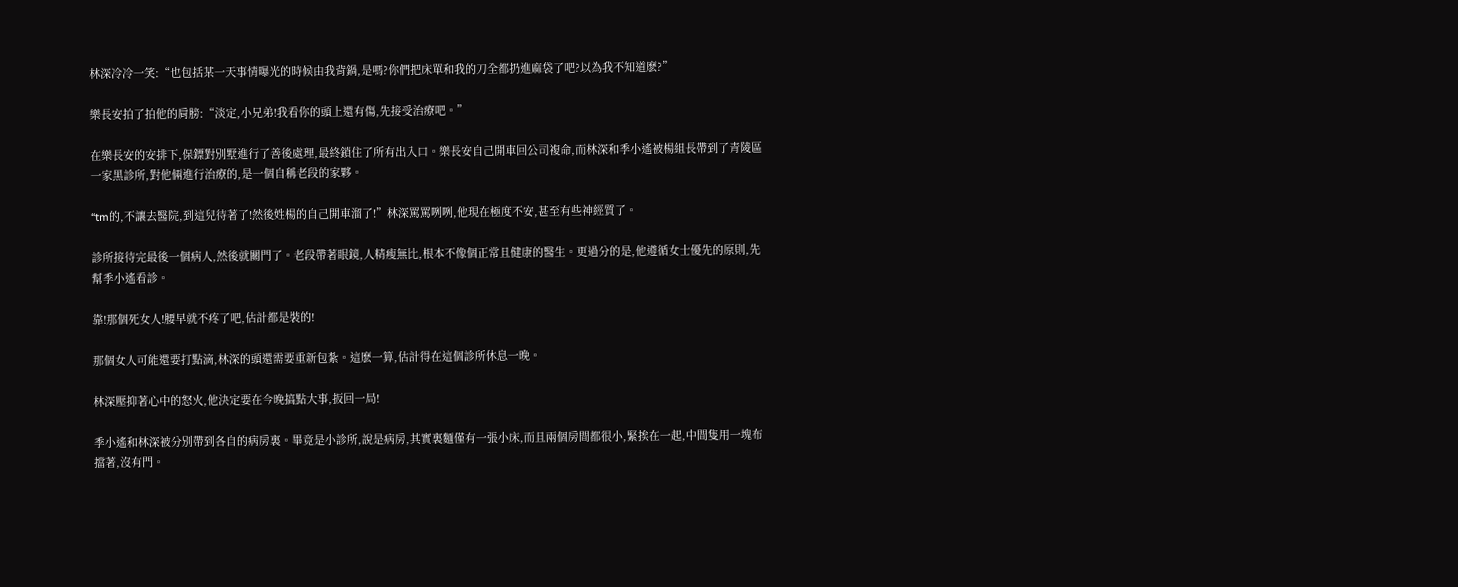林深冷冷一笑:“也包括某一天事情曝光的時候由我背鍋,是嗎?你們把床單和我的刀全都扔進麻袋了吧?以為我不知道麽?”

樂長安拍了拍他的肩膀:“淡定,小兄弟!我看你的頭上還有傷,先接受治療吧。”

在樂長安的安排下,保鏢對別墅進行了善後處理,最終鎖住了所有出入口。樂長安自己開車回公司複命,而林深和季小遙被楊組長帶到了青陵區一家黑診所,對他倆進行治療的,是一個自稱老段的家夥。

“tm的,不讓去醫院,到這兒待著了!然後姓楊的自己開車溜了!”林深罵罵咧咧,他現在極度不安,甚至有些神經質了。

診所接待完最後一個病人,然後就關門了。老段帶著眼鏡,人精瘦無比,根本不像個正常且健康的醫生。更過分的是,他遵循女士優先的原則,先幫季小遙看診。

靠!那個死女人!腰早就不疼了吧,估計都是裝的!

那個女人可能還要打點滴,林深的頭還需要重新包紮。這麽一算,估計得在這個診所休息一晚。

林深壓抑著心中的怒火,他決定要在今晚搞點大事,扳回一局!

季小遙和林深被分別帶到各自的病房裏。畢竟是小診所,說是病房,其實裏麵僅有一張小床,而且兩個房間都很小,緊挨在一起,中間隻用一塊布擋著,沒有門。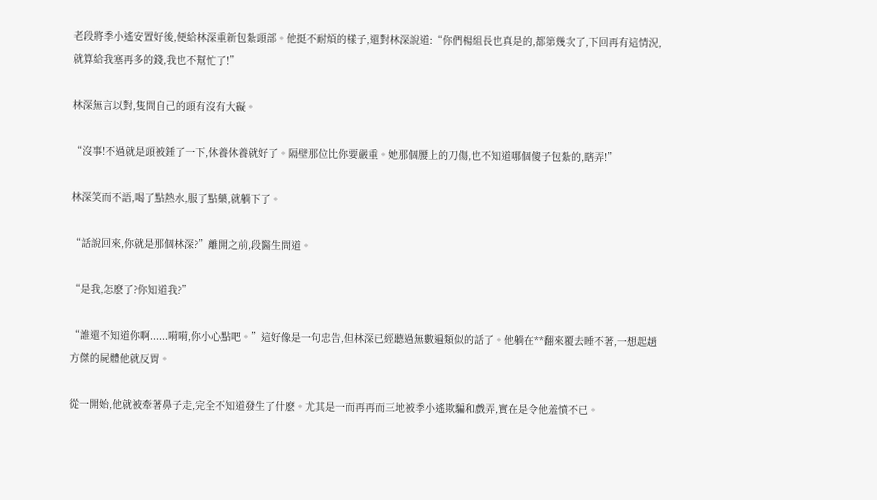老段將季小遙安置好後,便給林深重新包紮頭部。他挺不耐煩的樣子,還對林深說道:“你們楊組長也真是的,都第幾次了,下回再有這情況,就算給我塞再多的錢,我也不幫忙了!”

林深無言以對,隻問自己的頭有沒有大礙。

“沒事!不過就是頭被錘了一下,休養休養就好了。隔壁那位比你要嚴重。她那個腰上的刀傷,也不知道哪個傻子包紮的,瞎弄!”

林深笑而不語,喝了點熱水,服了點藥,就躺下了。

“話說回來,你就是那個林深?”離開之前,段醫生問道。

“是我,怎麽了?你知道我?”

“誰還不知道你啊......嗬嗬,你小心點吧。”這好像是一句忠告,但林深已經聽過無數遍類似的話了。他躺在**翻來覆去睡不著,一想起趙方傑的屍體他就反胃。

從一開始,他就被牽著鼻子走,完全不知道發生了什麽。尤其是一而再再而三地被季小遙欺騙和戲弄,實在是令他羞憤不已。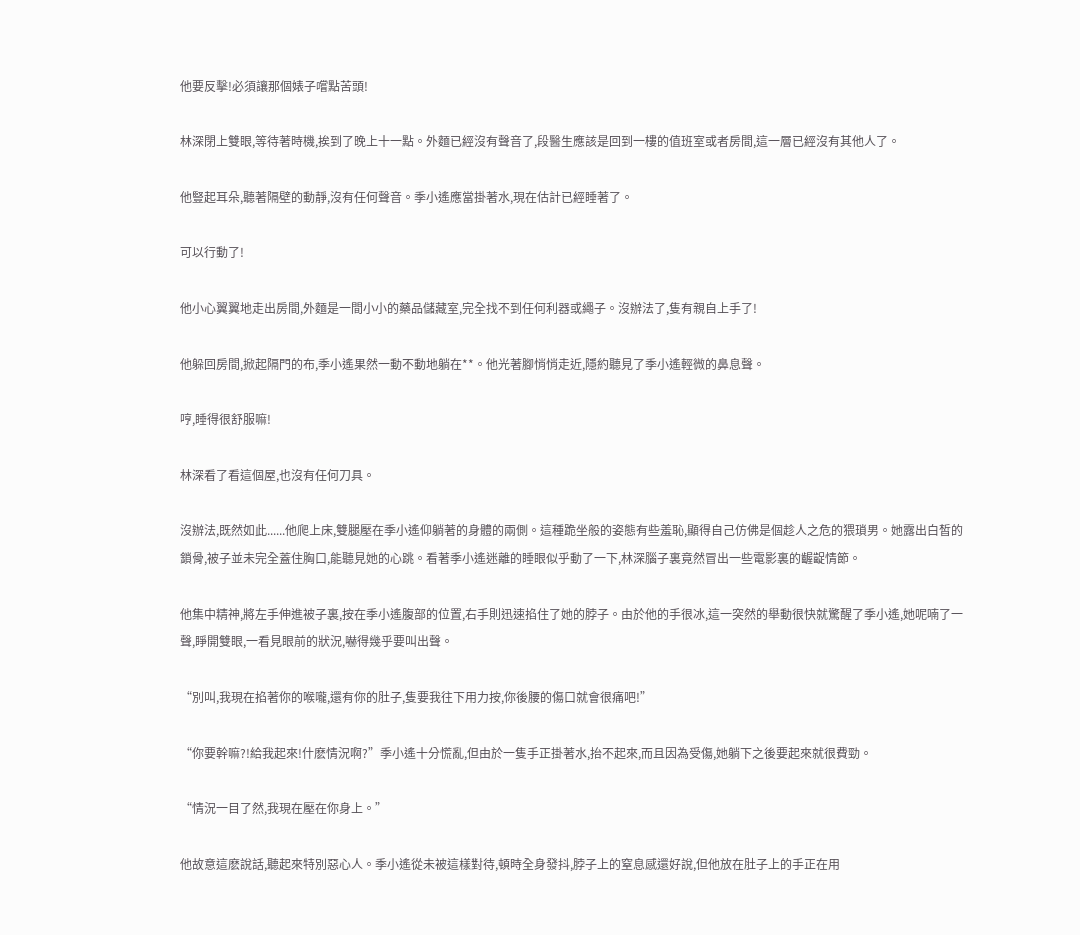他要反擊!必須讓那個婊子嚐點苦頭!

林深閉上雙眼,等待著時機,挨到了晚上十一點。外麵已經沒有聲音了,段醫生應該是回到一樓的值班室或者房間,這一層已經沒有其他人了。

他豎起耳朵,聽著隔壁的動靜,沒有任何聲音。季小遙應當掛著水,現在估計已經睡著了。

可以行動了!

他小心翼翼地走出房間,外麵是一間小小的藥品儲藏室,完全找不到任何利器或繩子。沒辦法了,隻有親自上手了!

他躲回房間,掀起隔門的布,季小遙果然一動不動地躺在**。他光著腳悄悄走近,隱約聽見了季小遙輕微的鼻息聲。

哼,睡得很舒服嘛!

林深看了看這個屋,也沒有任何刀具。

沒辦法,既然如此......他爬上床,雙腿壓在季小遙仰躺著的身體的兩側。這種跪坐般的姿態有些羞恥,顯得自己仿佛是個趁人之危的猥瑣男。她露出白皙的鎖骨,被子並未完全蓋住胸口,能聽見她的心跳。看著季小遙迷離的睡眼似乎動了一下,林深腦子裏竟然冒出一些電影裏的齷齪情節。

他集中精神,將左手伸進被子裏,按在季小遙腹部的位置,右手則迅速掐住了她的脖子。由於他的手很冰,這一突然的舉動很快就驚醒了季小遙,她呢喃了一聲,睜開雙眼,一看見眼前的狀況,嚇得幾乎要叫出聲。

“別叫,我現在掐著你的喉嚨,還有你的肚子,隻要我往下用力按,你後腰的傷口就會很痛吧!”

“你要幹嘛?!給我起來!什麽情況啊?”季小遙十分慌亂,但由於一隻手正掛著水,抬不起來,而且因為受傷,她躺下之後要起來就很費勁。

“情況一目了然,我現在壓在你身上。”

他故意這麽說話,聽起來特別惡心人。季小遙從未被這樣對待,頓時全身發抖,脖子上的窒息感還好說,但他放在肚子上的手正在用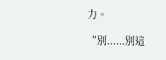力。

“別......別這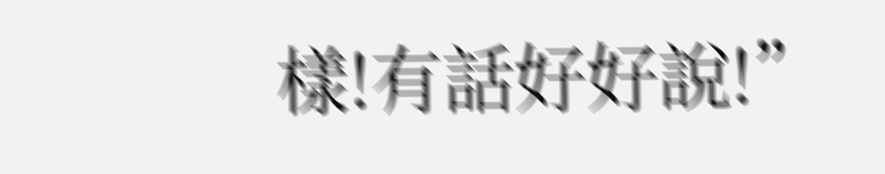樣!有話好好說!”